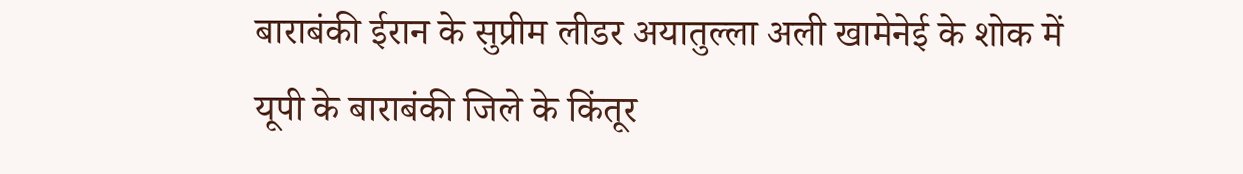बाराबंकी ईरान के सुप्रीम लीडर अयातुल्ला अली खामेनेई के शोक में यूपी के बाराबंकी जिले के किंतूर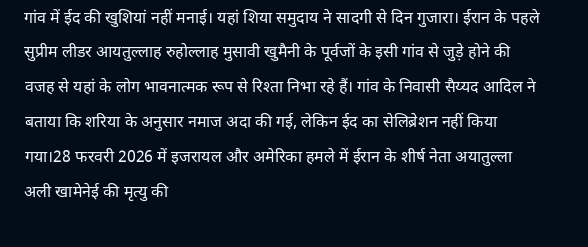गांव में ईद की खुशियां नहीं मनाई। यहां शिया समुदाय ने सादगी से दिन गुजारा। ईरान के पहले सुप्रीम लीडर आयतुल्लाह रुहोल्लाह मुसावी खुमैनी के पूर्वजों के इसी गांव से जुड़े होने की वजह से यहां के लोग भावनात्मक रूप से रिश्ता निभा रहे हैं। गांव के निवासी सैय्यद आदिल ने बताया कि शरिया के अनुसार नमाज अदा की गई, लेकिन ईद का सेलिब्रेशन नहीं किया गया।28 फरवरी 2026 में इजरायल और अमेरिका हमले में ईरान के शीर्ष नेता अयातुल्ला अली खामेनेई की मृत्यु की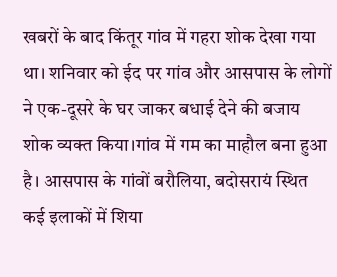खबरों के बाद किंतूर गांव में गहरा शोक देखा गया था। शनिवार को ईद पर गांव और आसपास के लोगों ने एक-दूसरे के घर जाकर बधाई देने की बजाय शोक व्यक्त किया।गांव में गम का माहौल बना हुआ है। आसपास के गांवों बरौलिया, बदोसरायं स्थित कई इलाकों में शिया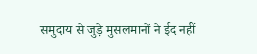समुदाय से जुड़े मुसलमानों ने ईद नहीं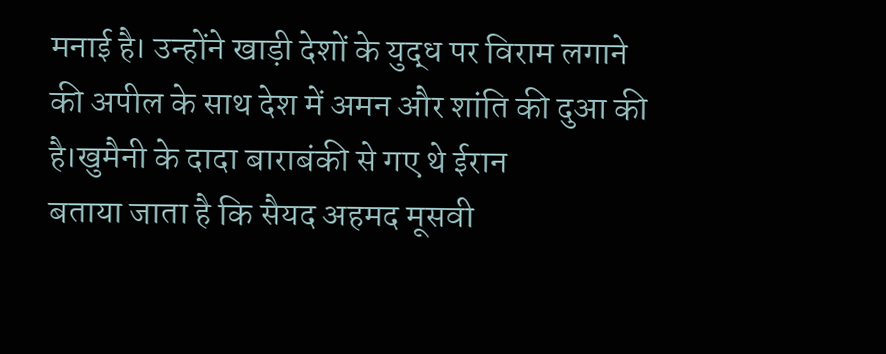मनाई है। उन्होंने खाड़ी देशों के युद्ध पर विराम लगाने की अपील के साथ देश में अमन और शांति की दुआ की है।खुमैनी के दादा बाराबंकी से गए थे ईरान
बताया जाता है कि सैयद अहमद मूसवी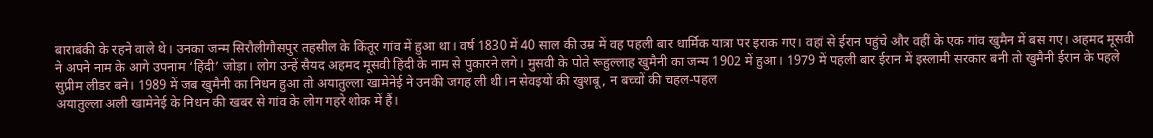बाराबंकी के रहने वाले थे। उनका जन्म सिरौलीगौसपुर तहसील के किंतूर गांव में हुआ था। वर्ष 1830 में 40 साल की उम्र में वह पहली बार धार्मिक यात्रा पर इराक गए। वहां से ईरान पहुंचे और वहीं के एक गांव खुमैन में बस गए। अहमद मूसवी ने अपने नाम के आगे उपनाम ‘हिंदी’ जोड़ा। लोग उन्हें सैयद अहमद मूसवी हिंदी के नाम से पुकारने लगे। मुसवी के पोते रूहुल्लाह खुमैनी का जन्म 1902 में हुआ। 1979 में पहली बार ईरान में इस्लामी सरकार बनी तो खुमैनी ईरान के पहले सुप्रीम लीडर बने। 1989 में जब खुमैनी का निधन हुआ तो अयातुल्ला खामेनेई ने उनकी जगह ली थी।न सेवइयों की खुशबू, न बच्चों की चहल-पहल
अयातुल्ला अली खामेनेई के निधन की खबर से गांव के लोग गहरे शोक में हैं।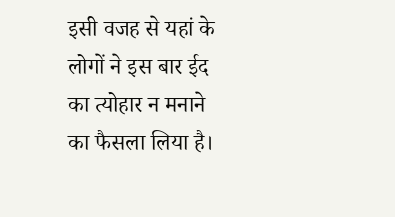इसी वजह से यहां के लोगों ने इस बार ईद का त्योहार न मनाने का फैसला लिया है।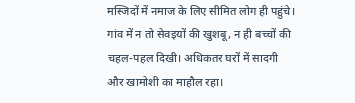मस्जिदों में नमाज के लिए सीमित लोग ही पहुंचे। गांव में न तो सेवइयों की खुशबू, न ही बच्चों की चहल-पहल दिखी। अधिकतर घरों में सादगी और खामोशी का माहौल रहा।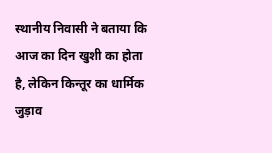स्थानीय निवासी ने बताया कि आज का दिन खुशी का होता है, लेकिन किन्तूर का धार्मिक जुड़ाव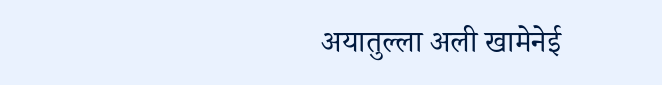अयातुल्ला अली खामेनेई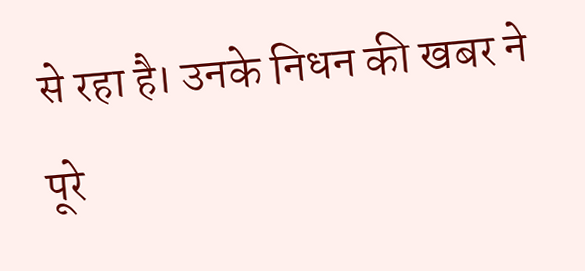से रहा है। उनके निधन की खबर ने पूरे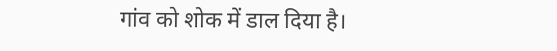गांव को शोक में डाल दिया है।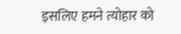इसलिए हमने त्योहार को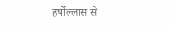हर्षोल्लास से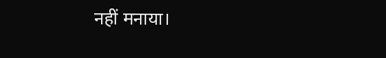नहीं मनाया।